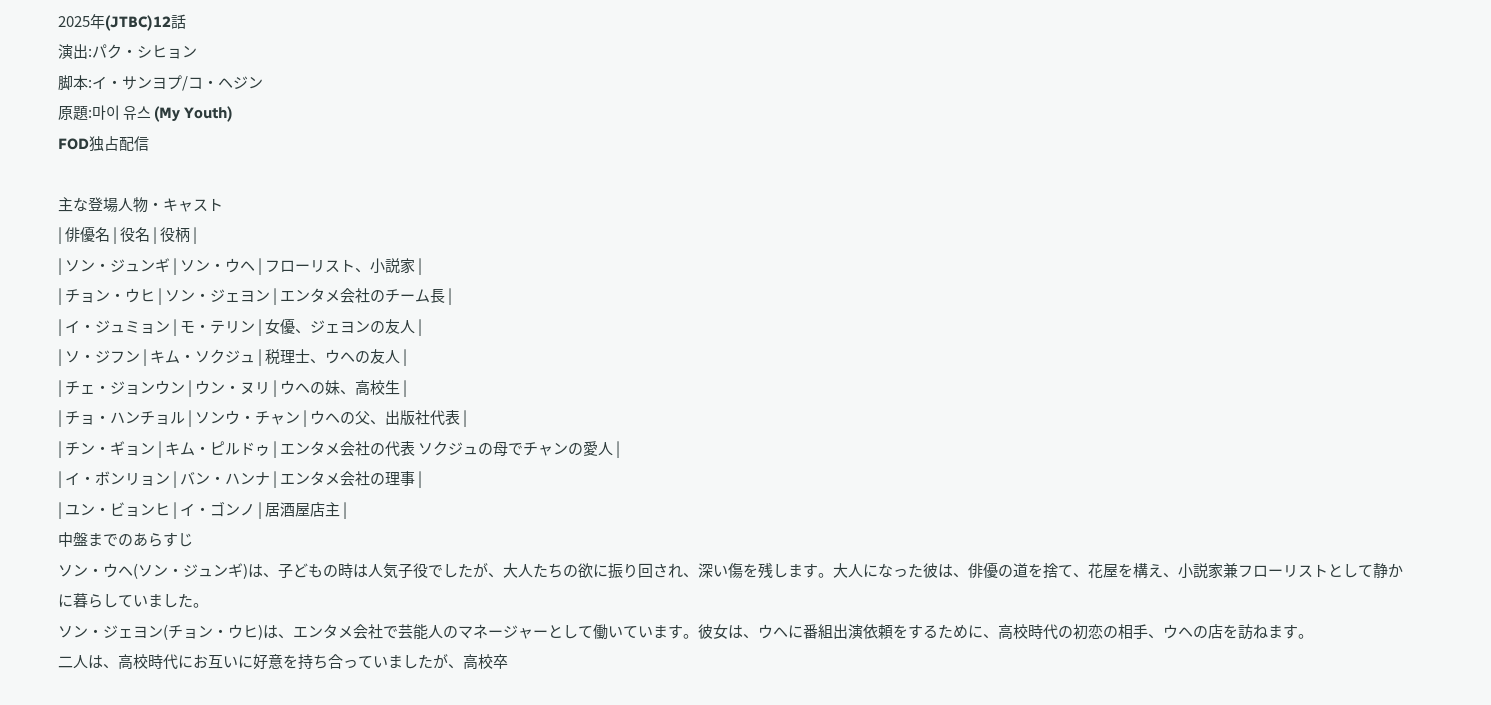2025年(JTBC)12話
演出:パク・シヒョン
脚本:イ・サンヨプ/コ・ヘジン
原題:마이 유스 (My Youth)
FOD独占配信

主な登場人物・キャスト
| 俳優名 | 役名 | 役柄 |
| ソン・ジュンギ | ソン・ウヘ | フローリスト、小説家 |
| チョン・ウヒ | ソン・ジェヨン | エンタメ会社のチーム長 |
| イ・ジュミョン | モ・テリン | 女優、ジェヨンの友人 |
| ソ・ジフン | キム・ソクジュ | 税理士、ウヘの友人 |
| チェ・ジョンウン | ウン・ヌリ | ウヘの妹、高校生 |
| チョ・ハンチョル | ソンウ・チャン | ウヘの父、出版社代表 |
| チン・ギョン | キム・ピルドゥ | エンタメ会社の代表 ソクジュの母でチャンの愛人 |
| イ・ボンリョン | バン・ハンナ | エンタメ会社の理事 |
| ユン・ビョンヒ | イ・ゴンノ | 居酒屋店主 |
中盤までのあらすじ
ソン・ウヘ(ソン・ジュンギ)は、子どもの時は人気子役でしたが、大人たちの欲に振り回され、深い傷を残します。大人になった彼は、俳優の道を捨て、花屋を構え、小説家兼フローリストとして静かに暮らしていました。
ソン・ジェヨン(チョン・ウヒ)は、エンタメ会社で芸能人のマネージャーとして働いています。彼女は、ウヘに番組出演依頼をするために、高校時代の初恋の相手、ウヘの店を訪ねます。
二人は、高校時代にお互いに好意を持ち合っていましたが、高校卒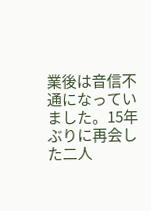業後は音信不通になっていました。15年ぶりに再会した二人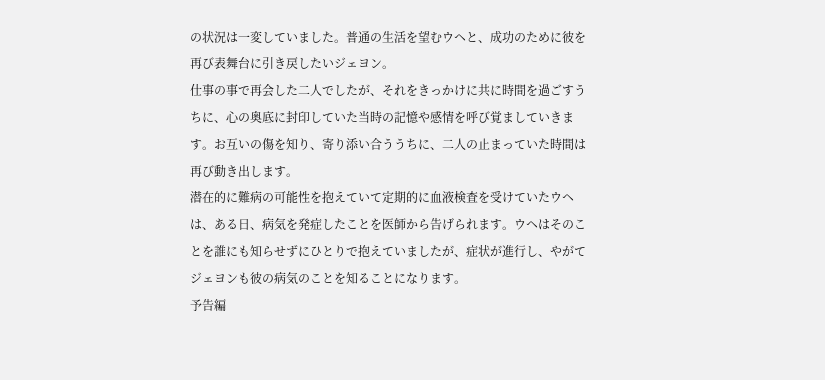の状況は一変していました。普通の生活を望むウヘと、成功のために彼を再び表舞台に引き戻したいジェヨン。
仕事の事で再会した二人でしたが、それをきっかけに共に時間を過ごすうちに、心の奥底に封印していた当時の記憶や感情を呼び覚ましていきます。お互いの傷を知り、寄り添い合ううちに、二人の止まっていた時間は再び動き出します。
潜在的に難病の可能性を抱えていて定期的に血液検査を受けていたウヘは、ある日、病気を発症したことを医師から告げられます。ウヘはそのことを誰にも知らせずにひとりで抱えていましたが、症状が進行し、やがてジェヨンも彼の病気のことを知ることになります。
予告編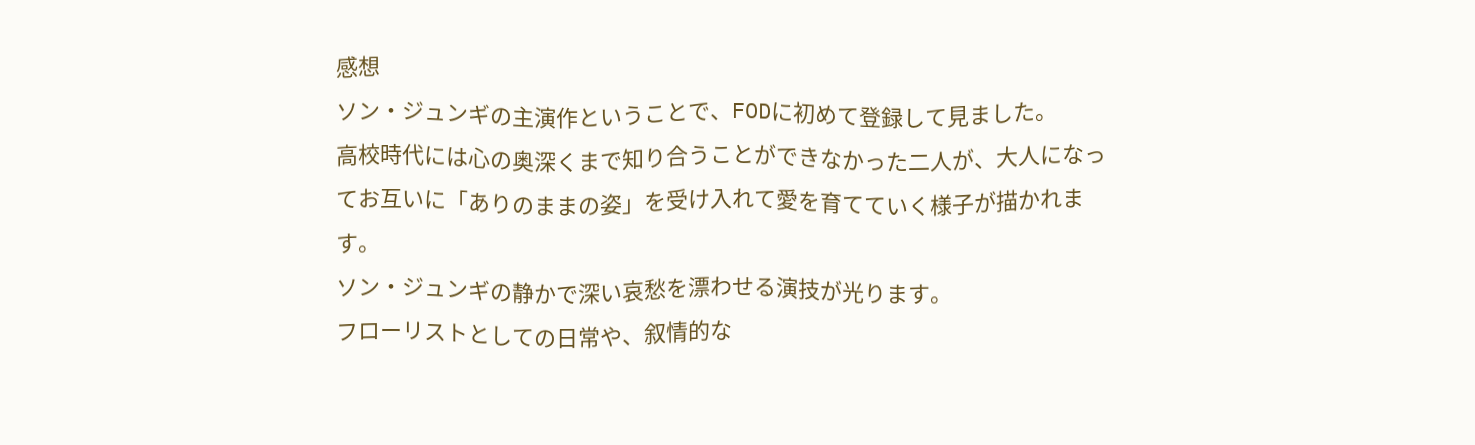感想
ソン・ジュンギの主演作ということで、FODに初めて登録して見ました。
高校時代には心の奥深くまで知り合うことができなかった二人が、大人になってお互いに「ありのままの姿」を受け入れて愛を育てていく様子が描かれます。
ソン・ジュンギの静かで深い哀愁を漂わせる演技が光ります。
フローリストとしての日常や、叙情的な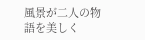風景が二人の物語を美しく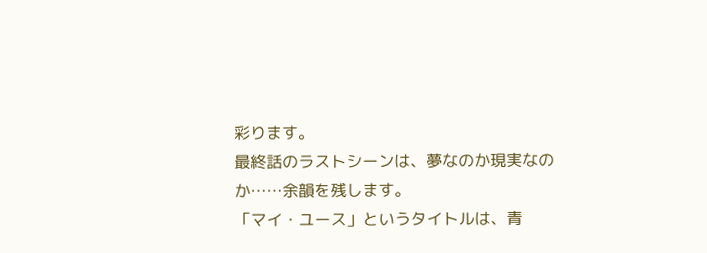彩ります。
最終話のラストシーンは、夢なのか現実なのか……余韻を残します。
「マイ・ユース」というタイトルは、青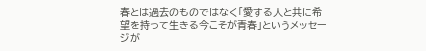春とは過去のものではなく「愛する人と共に希望を持って生きる今こそが青春」というメッセージが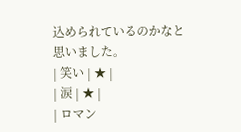込められているのかなと思いました。
| 笑い | ★ |
| 涙 | ★ |
| ロマン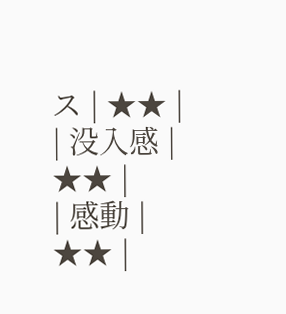ス | ★★ |
| 没入感 | ★★ |
| 感動 | ★★ |